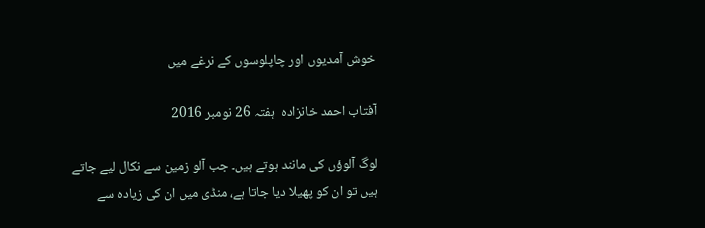خوش آمدیوں اور چاپلوسوں کے نرغے میں

آفتاب احمد خانزادہ  ہفتہ 26 نومبر 2016

لوگ آلوؤں کی مانند ہوتے ہیں۔ جب آلو زمین سے نکال لیے جاتے ہیں تو ان کو پھیلا دیا جاتا ہے، منڈی میں ان کی زیادہ سے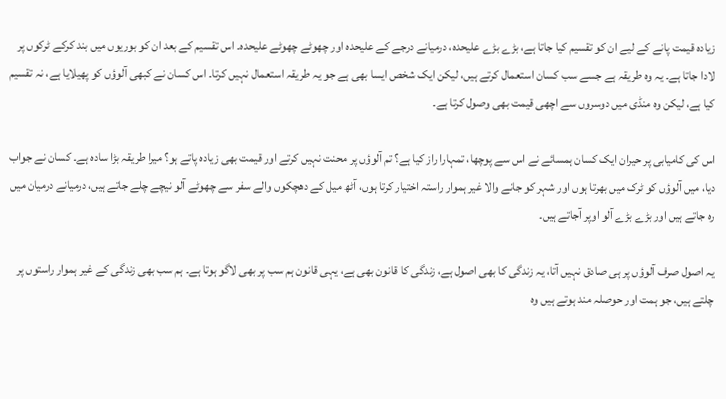زیادہ قیمت پانے کے لیے ان کو تقسیم کیا جاتا ہے، بڑے بڑے علیحدہ، درمیانے درجے کے علیحدہ اور چھوٹے چھوٹے علیحدہ۔ اس تقسیم کے بعد ان کو بوریوں میں بند کرکے ٹرکوں پر لادا جاتا ہے۔ یہ وہ طریقہ ہے جسے سب کسان استعمال کرتے ہیں، لیکن ایک شخص ایسا بھی ہے جو یہ طریقہ استعمال نہیں کرتا۔ اس کسان نے کبھی آلوؤں کو پھیلایا ہے، نہ تقسیم کیا ہے، لیکن وہ منڈی میں دوسروں سے اچھی قیمت بھی وصول کرتا ہے۔

اس کی کامیابی پر حیران ایک کسان ہمسائے نے اس سے پوچھا، تمہارا راز کیا ہے؟ تم آلوؤں پر محنت نہیں کرتے اور قیمت بھی زیادہ پاتے ہو؟ میرا طریقہ بڑا سادہ ہے۔ کسان نے جواب دیا، میں آلوؤں کو ٹرک میں بھرتا ہوں اور شہر کو جانے والا غیر ہموار راستہ اختیار کرتا ہوں، آٹھ میل کے دھچکوں والے سفر سے چھوٹے آلو نیچے چلے جاتے ہیں، درمیانے درمیان میں رہ جاتے ہیں اور بڑے بڑے آلو اوپر آجاتے ہیں۔

یہ اصول صرف آلوؤں پر ہی صادق نہیں آتا، یہ زندگی کا بھی اصول ہے، زندگی کا قانون بھی ہے، یہی قانون ہم سب پر بھی لاگو ہوتا ہے۔ ہم سب بھی زندگی کے غیر ہموار راستوں پر چلتے ہیں، جو ہمت اور حوصلہ مند ہوتے ہیں وہ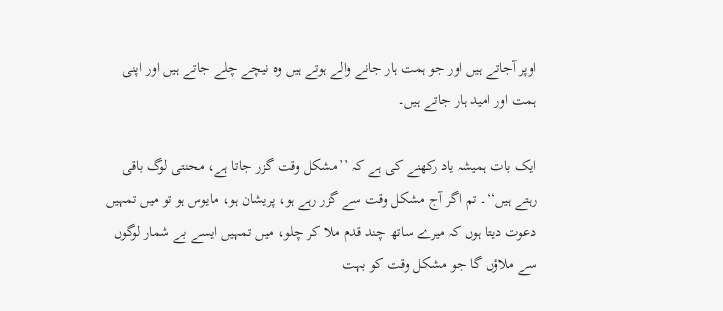اوپر آجاتے ہیں اور جو ہمت ہار جانے والے ہوتے ہیں وہ نیچے چلے جاتے ہیں اور اپنی ہمت اور امید ہار جاتے ہیں۔

ایک بات ہمیشہ یاد رکھنے کی ہے کہ ’’مشکل وقت گزر جاتا ہے، محنتی لوگ باقی رہتے ہیں‘‘۔ تم اگر آج مشکل وقت سے گزر رہے ہو، پریشان ہو، مایوس ہو تو میں تمہیں دعوت دیتا ہوں کہ میرے ساتھ چند قدم ملا کر چلو، میں تمہیں ایسے بے شمار لوگوں سے ملاؤں گا جو مشکل وقت کو بہت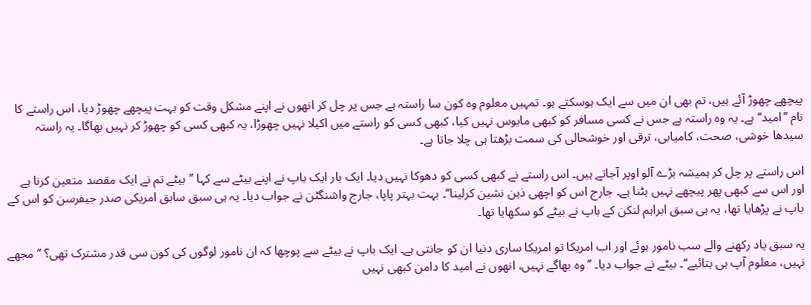پیچھے چھوڑ آئے ہیں، تم بھی ان میں سے ایک ہوسکتے ہو۔ تمہیں معلوم وہ کون سا راستہ ہے جس پر چل کر انھوں نے اپنے مشکل وقت کو بہت پیچھے چھوڑ دیا، اس راستے کا نام ’’امید‘‘ ہے۔ یہ وہ راستہ ہے جس نے کسی مسافر کو کبھی مایوس نہیں کیا، کبھی کسی کو راستے میں اکیلا نہیں چھوڑا، یہ کبھی کسی کو چھوڑ کر نہیں بھاگا۔ یہ راستہ سیدھا خوشی، صحت، کامیابی، ترقی اور خوشحالی کی سمت بڑھتا ہی چلا جاتا ہے۔

اس راستے پر چل کر ہمیشہ بڑے آلو اوپر آجاتے ہیں۔ اس راستے نے کبھی کسی کو دھوکا نہیں دیا۔ ایک بار ایک باپ نے اپنے بیٹے سے کہا ’’بیٹے تم نے ایک مقصد متعین کرنا ہے اور اس سے کبھی پھر پیچھے نہیں ہٹنا ہے۔ جارج اس کو اچھی ذہن نشین کرلینا‘‘۔ بہت بہتر پاپا، جارج واشنگٹن نے جواب دیا۔ یہ ہی سبق سابق امریکی صدر جیفرسن کو اس کے باپ نے پڑھایا تھا، یہ ہی سبق ابراہم لنکن کے باپ نے بیٹے کو سکھایا تھا۔

یہ سبق یاد رکھنے والے سب نامور ہوئے اور اب امریکا تو امریکا ساری دنیا ان کو جانتی ہے۔ ایک باپ نے بیٹے سے پوچھا کہ ان نامور لوگوں کی کون سی قدر مشترک تھی؟ ’’مجھے نہیں، معلوم آپ ہی بتائیے‘‘۔ بیٹے نے جواب دیا۔ ’’وہ بھاگے نہیں، انھوں نے امید کا دامن کبھی نہیں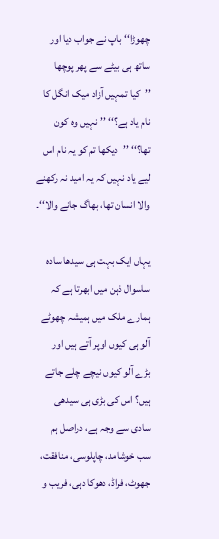چھوڑا‘‘ باپ نے جواب دیا اور ساتھ ہی بیٹے سے پھر پوچھا ’’کیا تمہیں آزاد میک انگل کا نام یاد ہے؟‘‘ ’’نہیں وہ کون تھا؟‘‘ ’’دیکھا تم کو یہ نام اس لیے یاد نہیں کہ یہ امید نہ رکھنے والا انسان تھا، بھاگ جانے والا‘‘۔

یہاں ایک بہت ہی سیدھا سادہ ساسوال ذہن میں ابھرتا ہے کہ ہمارے ملک میں ہمیشہ چھوٹے آلو ہی کیوں اوپر آتے ہیں اور بڑے آلو کیوں نیچے چلے جاتے ہیں؟ اس کی بڑی ہی سیدھی سادی سے وجہ ہے، دراصل ہم سب خوشامد، چاپلوسی، منافقت، جھوٹ، فراڈ، دھوکا دہی، فریب و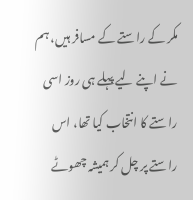مکر کے راستے کے مسافر ہیں، ہم نے اپنے لیے پہلے ہی روز اسی راستے کا انتخاب کیا تھا، اس راستے پر چل کر ہمیشہ چھوٹے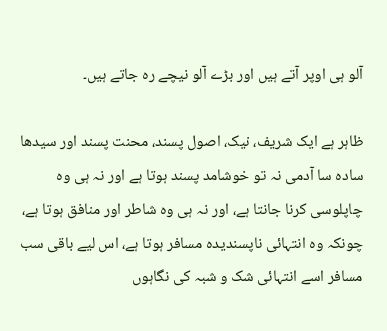آلو ہی اوپر آتے ہیں اور بڑے آلو نیچے رہ جاتے ہیں۔

ظاہر ہے ایک شریف، نیک، اصول پسند، محنت پسند اور سیدھا سادہ سا آدمی نہ تو خوشامد پسند ہوتا ہے اور نہ ہی وہ چاپلوسی کرنا جانتا ہے، اور نہ ہی وہ شاطر اور منافق ہوتا ہے، چونکہ وہ انتہائی ناپسندیدہ مسافر ہوتا ہے، اس لیے باقی سب مسافر اسے انتہائی شک و شبہ کی نگاہوں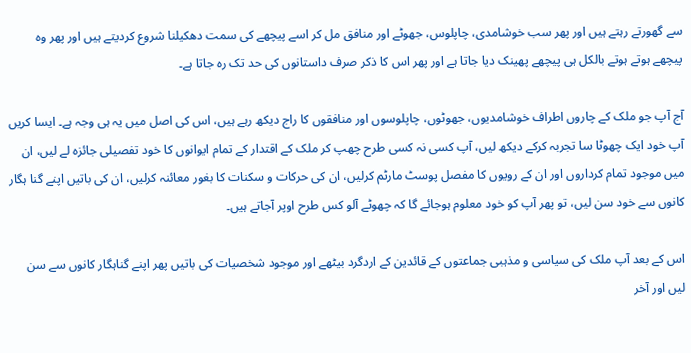سے گھورتے رہتے ہیں اور پھر سب خوشامدی، چاپلوس، جھوٹے اور منافق مل کر اسے پیچھے کی سمت دھکیلنا شروع کردیتے ہیں اور پھر وہ پیچھے ہوتے ہوتے بالکل ہی پیچھے پھینک دیا جاتا ہے اور پھر اس کا ذکر صرف داستانوں کی حد تک رہ جاتا ہے۔

آج آپ جو ملک کے چاروں اطراف خوشامدیوں، جھوٹوں، چاپلوسوں اور منافقوں کا راج دیکھ رہے ہیں، اس کی اصل میں یہ ہی وجہ ہے۔ ایسا کریں آپ خود ایک چھوٹا سا تجربہ کرکے دیکھ لیں، آپ کسی نہ کسی طرح چھپ کر ملک کے اقتدار کے تمام ایوانوں کا خود تفصیلی جائزہ لے لیں، ان میں موجود تمام کرداروں اور ان کے رویوں کا مفصل پوسٹ مارٹم کرلیں، ان کی حرکات و سکنات کا بغور معائنہ کرلیں، ان کی باتیں اپنے گنا ہگار کانوں سے خود سن لیں، تو پھر آپ کو خود معلوم ہوجائے گا کہ چھوٹے آلو کس طرح اوپر آجاتے ہیں۔

اس کے بعد آپ ملک کی سیاسی و مذہبی جماعتوں کے قائدین کے اردگرد بیٹھے اور موجود شخصیات کی باتیں پھر اپنے گناہگار کانوں سے سن لیں اور آخر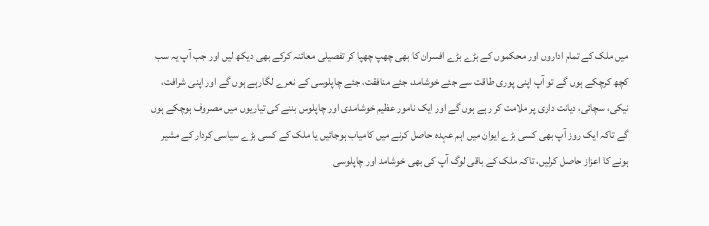میں ملک کے تمام اداروں اور محکموں کے بڑے بڑے افسران کا بھی چھپ چھپا کر تفصیلی معائنہ کرکے بھی دیکھ لیں اور جب آپ یہ سب کچھ کرچکے ہوں گے تو آپ اپنی پوری طاقت سے جئے خوشامد، جئے منافقت، جئے چاپلوسی کے نعرے لگارہے ہوں گے اور اپنی شرافت، نیکی، سچائی، دیانت داری پر ملامت کر رہے ہوں گے اور ایک نامور عظیم خوشامدی اور چاپلوس بننے کی تیاریوں میں مصروف ہوچکے ہوں گے تاکہ ایک روز آپ بھی کسی بڑے ایوان میں اہم عہدہ حاصل کرنے میں کامیاب ہوجائیں یا ملک کے کسی بڑے سیاسی کردار کے مشیر ہونے کا اعزاز حاصل کرلیں، تاکہ ملک کے باقی لوگ آپ کی بھی خوشامد اور چاپلوسی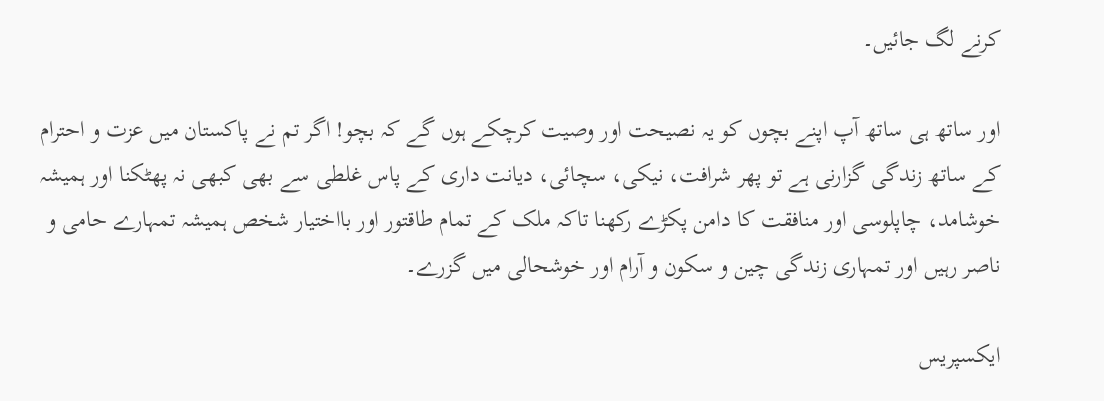کرنے لگ جائیں۔

اور ساتھ ہی ساتھ آپ اپنے بچوں کو یہ نصیحت اور وصیت کرچکے ہوں گے کہ بچو! اگر تم نے پاکستان میں عزت و احترام کے ساتھ زندگی گزارنی ہے تو پھر شرافت، نیکی، سچائی، دیانت داری کے پاس غلطی سے بھی کبھی نہ پھٹکنا اور ہمیشہ خوشامد، چاپلوسی اور منافقت کا دامن پکڑے رکھنا تاکہ ملک کے تمام طاقتور اور بااختیار شخص ہمیشہ تمہارے حامی و ناصر رہیں اور تمہاری زندگی چین و سکون و آرام اور خوشحالی میں گزرے۔

ایکسپریس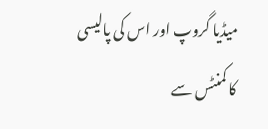میڈیا گروپ اور اس کی پالیسی کا کمنٹس سے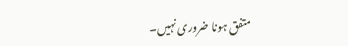متفق ہونا ضروری نہیں۔